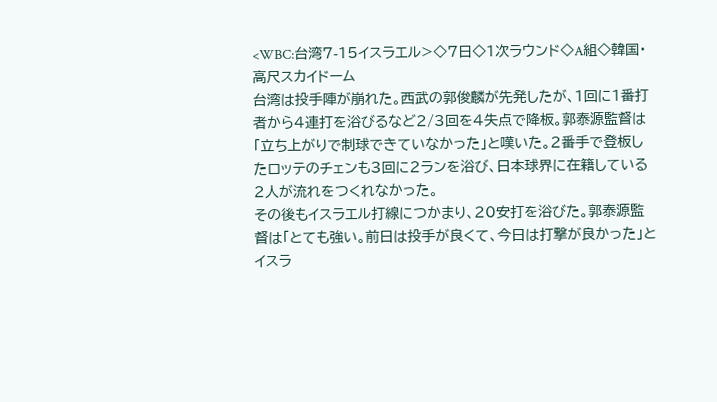<WBC:台湾7-15イスラエル>◇7日◇1次ラウンド◇A組◇韓国・高尺スカイドーム
台湾は投手陣が崩れた。西武の郭俊麟が先発したが、1回に1番打者から4連打を浴びるなど2/3回を4失点で降板。郭泰源監督は「立ち上がりで制球できていなかった」と嘆いた。2番手で登板したロッテのチェンも3回に2ランを浴び、日本球界に在籍している2人が流れをつくれなかった。
その後もイスラエル打線につかまり、20安打を浴びた。郭泰源監督は「とても強い。前日は投手が良くて、今日は打撃が良かった」とイスラ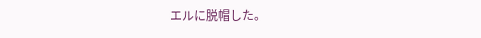エルに脱帽した。